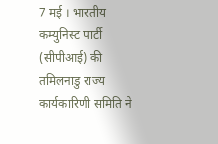7 मई । भारतीय कम्युनिस्ट पार्टी (सीपीआई) की तमिलनाडु राज्य कार्यकारिणी समिति ने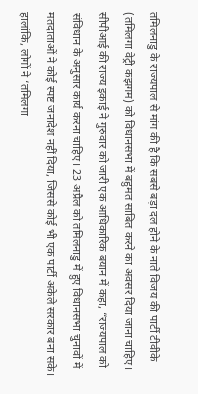तमिलनाडु के राज्यपाल से मांग की है कि सबसे बड़ा दल होने के नाते विजय की पार्टी टीवीके (तमिलगा वेट्री कझगम) को विधानसभा में बहुमत साबित करने का अवसर दिया जाना चाहिए।
सीपीआई की राज्य इकाई ने गुरुवार को जारी एक आधिकारिक बयान में कहा, “राज्यपाल को संविधान के अनुसार कार्य करना चाहिए। 23 अप्रैल को तमिलनाडु में हुए विधानसभा चुनावों में मतदाताओं ने कोई स्पष्ट जनादेश नहीं दिया, जिससे कोई भी एक पार्टी अकेले सरकार बना सके। हालांकि, लोगों ने ‘तमिलगा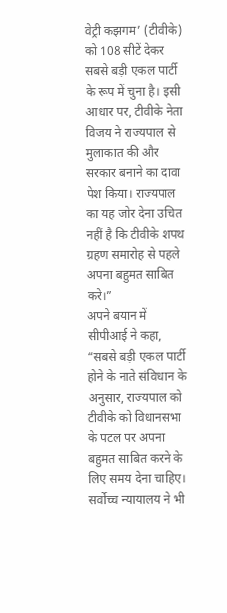वेट्री कझगम’ (टीवीके) को 108 सीटें देकर सबसे बड़ी एकल पार्टी के रूप में चुना है। इसी आधार पर, टीवीके नेता विजय ने राज्यपाल से मुलाकात की और सरकार बनाने का दावा पेश किया। राज्यपाल का यह जोर देना उचित नहीं है कि टीवीके शपथ ग्रहण समारोह से पहले अपना बहुमत साबित करे।”
अपने बयान में सीपीआई ने कहा, “सबसे बड़ी एकल पार्टी होने के नाते संविधान के अनुसार, राज्यपाल को टीवीके को विधानसभा के पटल पर अपना बहुमत साबित करने के लिए समय देना चाहिए। सर्वोच्च न्यायालय ने भी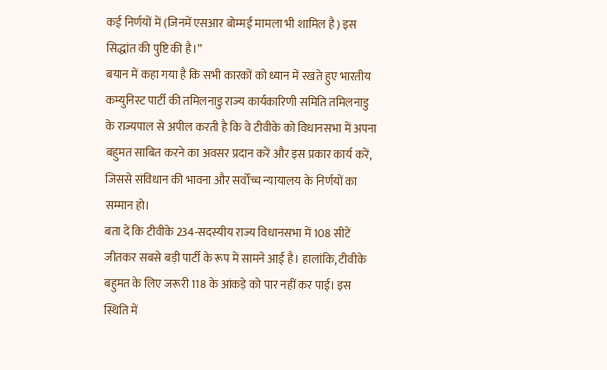कई निर्णयों में (जिनमें एसआर बोम्मई मामला भी शामिल है) इस सिद्धांत की पुष्टि की है।”
बयान में कहा गया है कि सभी कारकों को ध्यान में रखते हुए भारतीय कम्युनिस्ट पार्टी की तमिलनाडु राज्य कार्यकारिणी समिति तमिलनाडु के राज्यपाल से अपील करती है कि वे टीवीके को विधानसभा में अपना बहुमत साबित करने का अवसर प्रदान करें और इस प्रकार कार्य करें, जिससे संविधान की भावना और सर्वोच्च न्यायालय के निर्णयों का सम्मान हो।
बता दें कि टीवीके 234-सदस्यीय राज्य विधानसभा में 108 सीटें जीतकर सबसे बड़ी पार्टी के रूप में सामने आई है। हालांकि, टीवीके बहुमत के लिए जरूरी 118 के आंकड़े को पार नहीं कर पाई। इस स्थिति में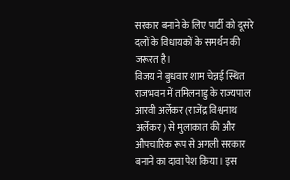सरकार बनाने के लिए पार्टी को दूसरे दलों के विधायकों के समर्थन की जरूरत है।
विजय ने बुधवार शाम चेन्नई स्थित राजभवन में तमिलनाडु के राज्यपाल आरवी अर्लेकर (राजेंद्र विश्वनाथ अर्लेकर) से मुलाकात की और औपचारिक रूप से अगली सरकार बनाने का दावा पेश किया। इस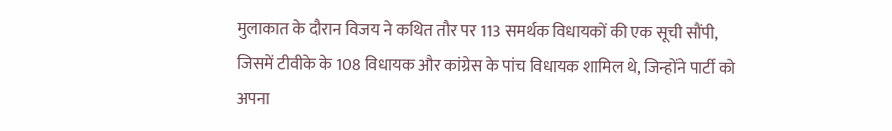मुलाकात के दौरान विजय ने कथित तौर पर 113 समर्थक विधायकों की एक सूची सौंपी, जिसमें टीवीके के 108 विधायक और कांग्रेस के पांच विधायक शामिल थे, जिन्होंने पार्टी को अपना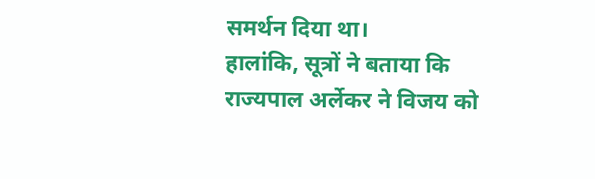समर्थन दिया था।
हालांकि, सूत्रों ने बताया कि राज्यपाल अर्लेकर ने विजय को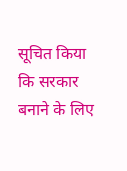सूचित किया कि सरकार बनाने के लिए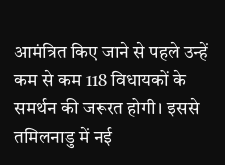आमंत्रित किए जाने से पहले उन्हें कम से कम 118 विधायकों के समर्थन की जरूरत होगी। इससे तमिलनाडु में नई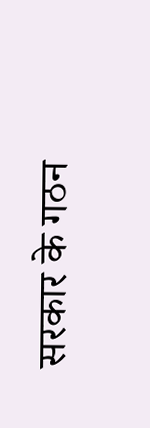सरकार के गठन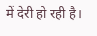में देरी हो रही है।